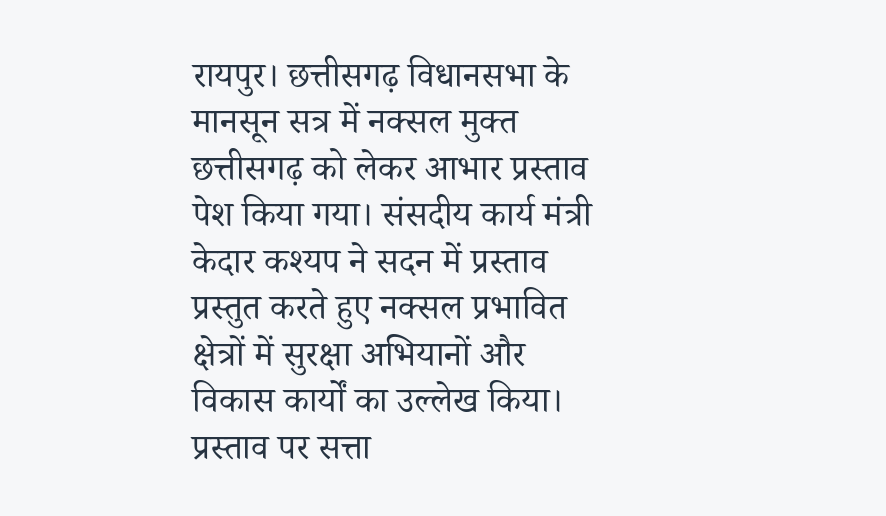रायपुर। छत्तीसगढ़ विधानसभा के मानसून सत्र में नक्सल मुक्त छत्तीसगढ़ को लेकर आभार प्रस्ताव पेश किया गया। संसदीय कार्य मंत्री केदार कश्यप ने सदन में प्रस्ताव प्रस्तुत करते हुए नक्सल प्रभावित क्षेत्रों में सुरक्षा अभियानों और विकास कार्यों का उल्लेख किया। प्रस्ताव पर सत्ता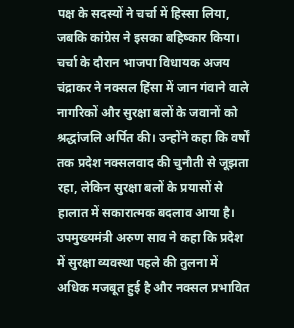पक्ष के सदस्यों ने चर्चा में हिस्सा लिया, जबकि कांग्रेस ने इसका बहिष्कार किया।
चर्चा के दौरान भाजपा विधायक अजय चंद्राकर ने नक्सल हिंसा में जान गंवाने वाले नागरिकों और सुरक्षा बलों के जवानों को श्रद्धांजलि अर्पित की। उन्होंने कहा कि वर्षों तक प्रदेश नक्सलवाद की चुनौती से जूझता रहा, लेकिन सुरक्षा बलों के प्रयासों से हालात में सकारात्मक बदलाव आया है।
उपमुख्यमंत्री अरुण साव ने कहा कि प्रदेश में सुरक्षा व्यवस्था पहले की तुलना में अधिक मजबूत हुई है और नक्सल प्रभावित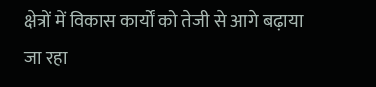क्षेत्रों में विकास कार्यों को तेजी से आगे बढ़ाया जा रहा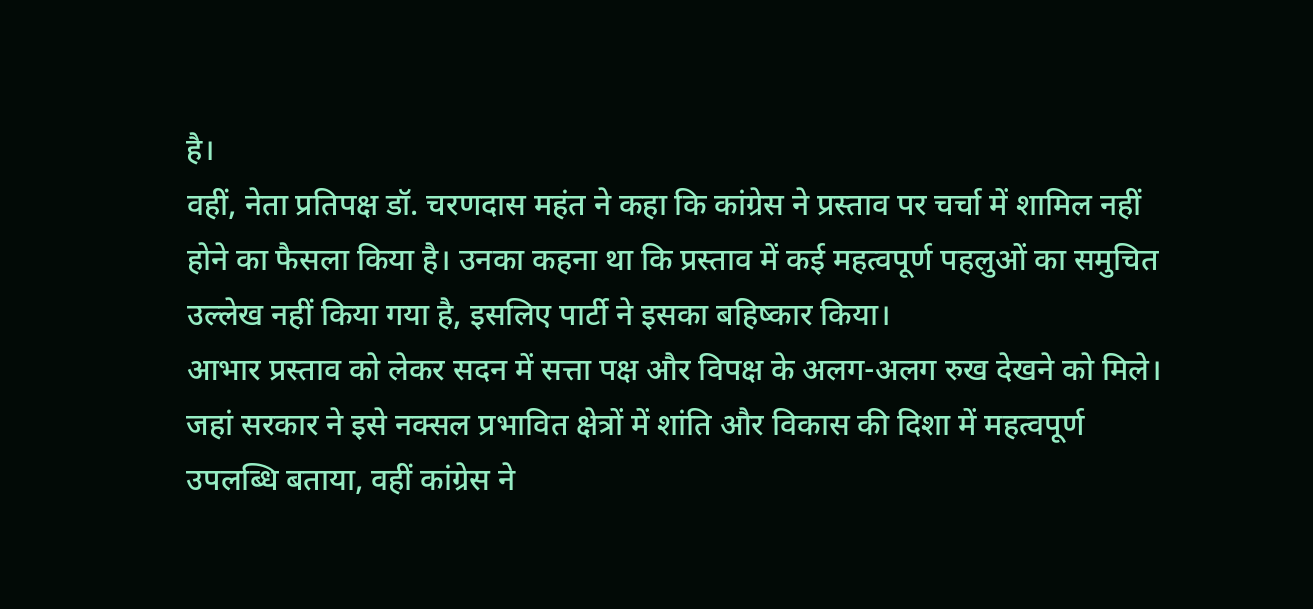है।
वहीं, नेता प्रतिपक्ष डॉ. चरणदास महंत ने कहा कि कांग्रेस ने प्रस्ताव पर चर्चा में शामिल नहीं होने का फैसला किया है। उनका कहना था कि प्रस्ताव में कई महत्वपूर्ण पहलुओं का समुचित उल्लेख नहीं किया गया है, इसलिए पार्टी ने इसका बहिष्कार किया।
आभार प्रस्ताव को लेकर सदन में सत्ता पक्ष और विपक्ष के अलग-अलग रुख देखने को मिले। जहां सरकार ने इसे नक्सल प्रभावित क्षेत्रों में शांति और विकास की दिशा में महत्वपूर्ण उपलब्धि बताया, वहीं कांग्रेस ने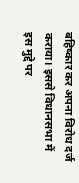बहिष्कार कर अपना विरोध दर्ज कराया। इससे विधानसभा में इस मुद्दे पर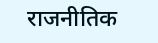राजनीतिक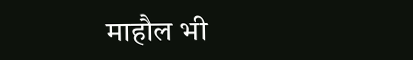माहौल भी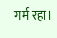गर्म रहा।